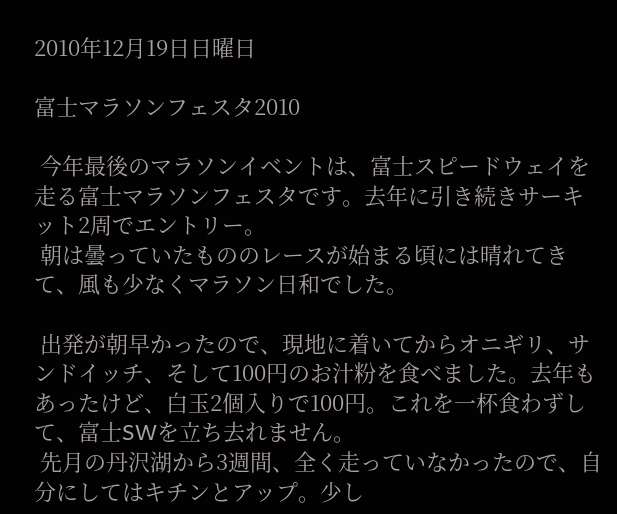2010年12月19日日曜日

富士マラソンフェスタ2010

 今年最後のマラソンイベントは、富士スピードウェイを走る富士マラソンフェスタです。去年に引き続きサーキット2周でエントリー。
 朝は曇っていたもののレースが始まる頃には晴れてきて、風も少なくマラソン日和でした。

 出発が朝早かったので、現地に着いてからオニギリ、サンドイッチ、そして100円のお汁粉を食べました。去年もあったけど、白玉2個入りで100円。これを一杯食わずして、富士SWを立ち去れません。
 先月の丹沢湖から3週間、全く走っていなかったので、自分にしてはキチンとアップ。少し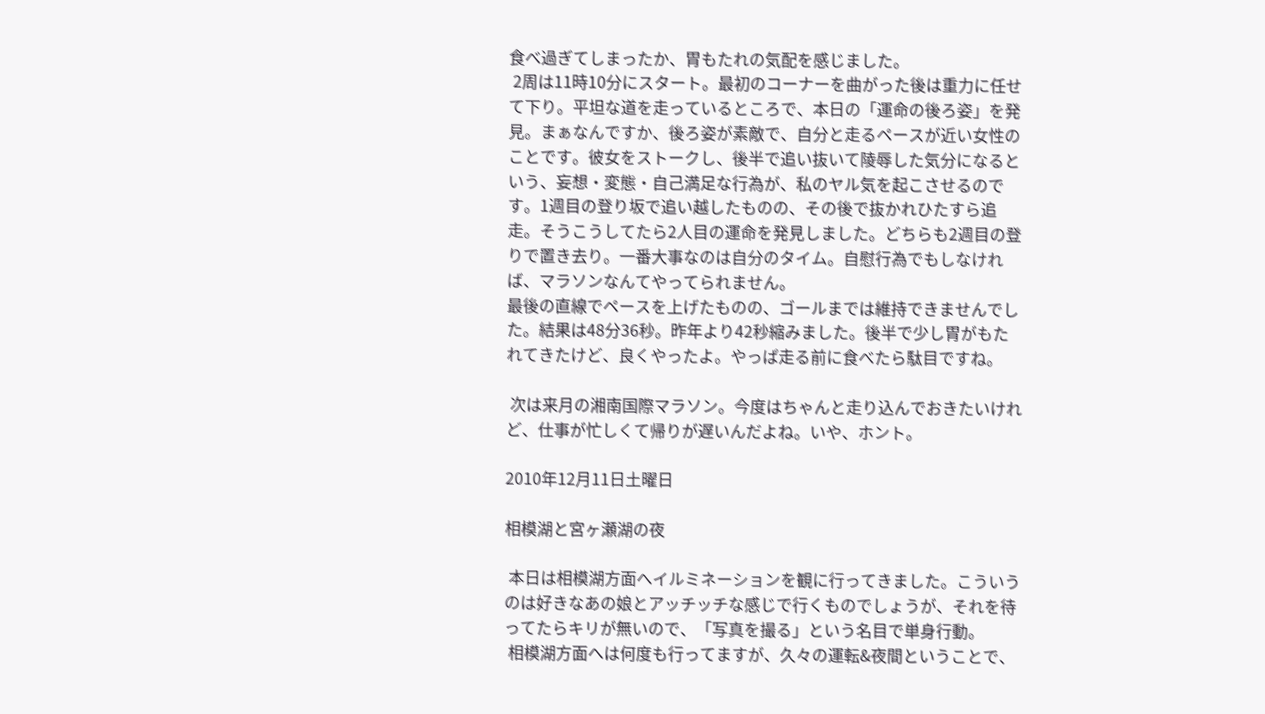食べ過ぎてしまったか、胃もたれの気配を感じました。
 2周は11時10分にスタート。最初のコーナーを曲がった後は重力に任せて下り。平坦な道を走っているところで、本日の「運命の後ろ姿」を発見。まぁなんですか、後ろ姿が素敵で、自分と走るペースが近い女性のことです。彼女をストークし、後半で追い抜いて陵辱した気分になるという、妄想・変態・自己満足な行為が、私のヤル気を起こさせるのです。1週目の登り坂で追い越したものの、その後で抜かれひたすら追走。そうこうしてたら2人目の運命を発見しました。どちらも2週目の登りで置き去り。一番大事なのは自分のタイム。自慰行為でもしなければ、マラソンなんてやってられません。
最後の直線でペースを上げたものの、ゴールまでは維持できませんでした。結果は48分36秒。昨年より42秒縮みました。後半で少し胃がもたれてきたけど、良くやったよ。やっぱ走る前に食べたら駄目ですね。

 次は来月の湘南国際マラソン。今度はちゃんと走り込んでおきたいけれど、仕事が忙しくて帰りが遅いんだよね。いや、ホント。

2010年12月11日土曜日

相模湖と宮ヶ瀬湖の夜

 本日は相模湖方面へイルミネーションを観に行ってきました。こういうのは好きなあの娘とアッチッチな感じで行くものでしょうが、それを待ってたらキリが無いので、「写真を撮る」という名目で単身行動。
 相模湖方面へは何度も行ってますが、久々の運転&夜間ということで、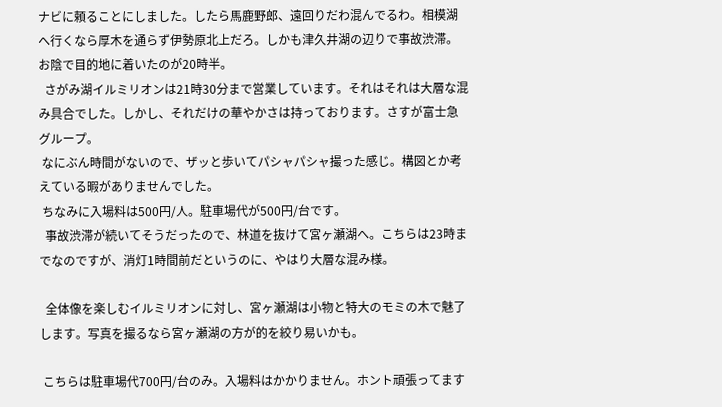ナビに頼ることにしました。したら馬鹿野郎、遠回りだわ混んでるわ。相模湖へ行くなら厚木を通らず伊勢原北上だろ。しかも津久井湖の辺りで事故渋滞。お陰で目的地に着いたのが20時半。
  さがみ湖イルミリオンは21時30分まで営業しています。それはそれは大層な混み具合でした。しかし、それだけの華やかさは持っております。さすが富士急グループ。
 なにぶん時間がないので、ザッと歩いてパシャパシャ撮った感じ。構図とか考えている暇がありませんでした。
 ちなみに入場料は500円/人。駐車場代が500円/台です。
  事故渋滞が続いてそうだったので、林道を抜けて宮ヶ瀬湖へ。こちらは23時までなのですが、消灯1時間前だというのに、やはり大層な混み様。

  全体像を楽しむイルミリオンに対し、宮ヶ瀬湖は小物と特大のモミの木で魅了します。写真を撮るなら宮ヶ瀬湖の方が的を絞り易いかも。

 こちらは駐車場代700円/台のみ。入場料はかかりません。ホント頑張ってます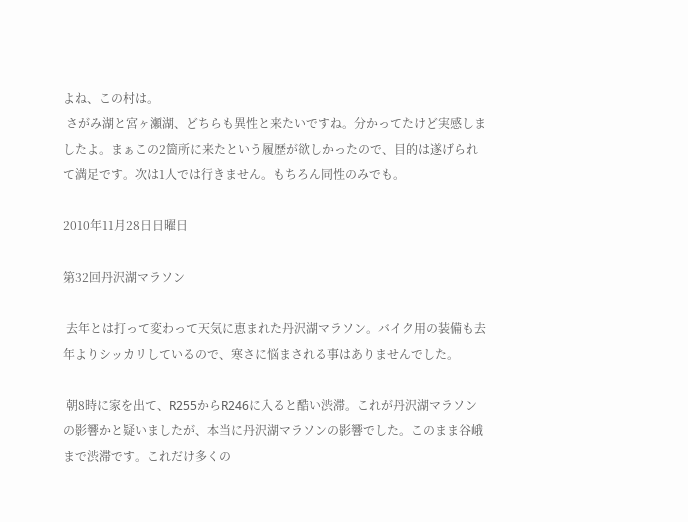よね、この村は。
 さがみ湖と宮ヶ瀬湖、どちらも異性と来たいですね。分かってたけど実感しましたよ。まぁこの2箇所に来たという履歴が欲しかったので、目的は遂げられて満足です。次は1人では行きません。もちろん同性のみでも。

2010年11月28日日曜日

第32回丹沢湖マラソン

 去年とは打って変わって天気に恵まれた丹沢湖マラソン。バイク用の装備も去年よりシッカリしているので、寒さに悩まされる事はありませんでした。

 朝8時に家を出て、R255からR246に入ると酷い渋滞。これが丹沢湖マラソンの影響かと疑いましたが、本当に丹沢湖マラソンの影響でした。このまま谷峨まで渋滞です。これだけ多くの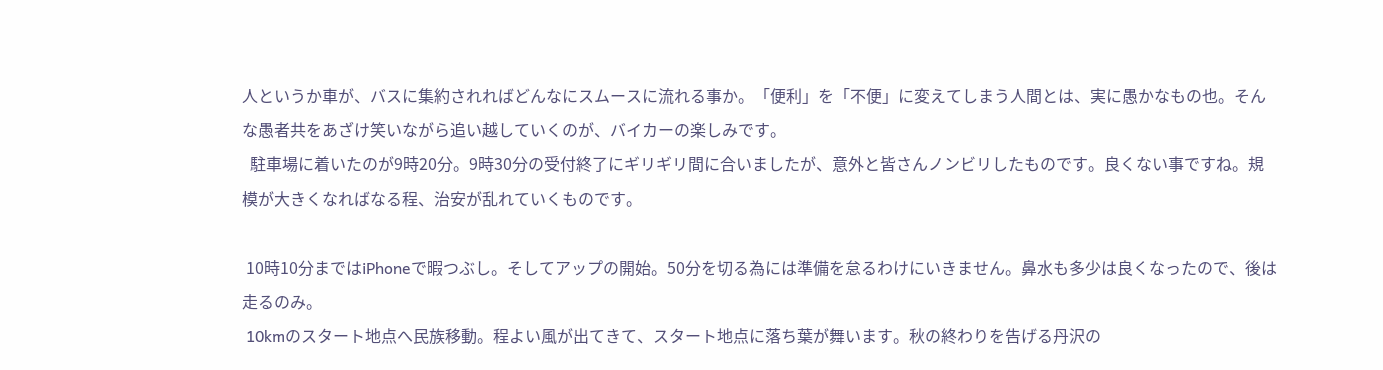人というか車が、バスに集約されればどんなにスムースに流れる事か。「便利」を「不便」に変えてしまう人間とは、実に愚かなもの也。そんな愚者共をあざけ笑いながら追い越していくのが、バイカーの楽しみです。
  駐車場に着いたのが9時20分。9時30分の受付終了にギリギリ間に合いましたが、意外と皆さんノンビリしたものです。良くない事ですね。規模が大きくなればなる程、治安が乱れていくものです。

 10時10分まではiPhoneで暇つぶし。そしてアップの開始。50分を切る為には準備を怠るわけにいきません。鼻水も多少は良くなったので、後は走るのみ。
 10kmのスタート地点へ民族移動。程よい風が出てきて、スタート地点に落ち葉が舞います。秋の終わりを告げる丹沢の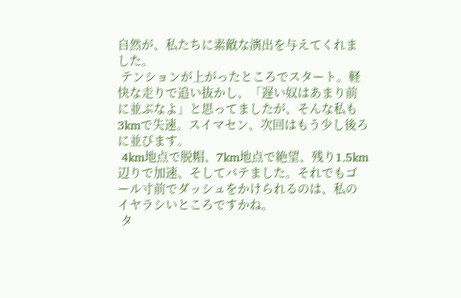自然が、私たちに素敵な演出を与えてくれました。
 テンションが上がったところでスタート。軽快な走りで追い抜かし、「遅い奴はあまり前に並ぶなよ」と思ってましたが、そんな私も3kmで失速。スイマセン、次回はもう少し後ろに並びます。
 4km地点で脱帽、7km地点で絶望、残り1.5km辺りで加速、そしてバテました。それでもゴール寸前でダッシュをかけられるのは、私のイヤラシいところですかね。
 タ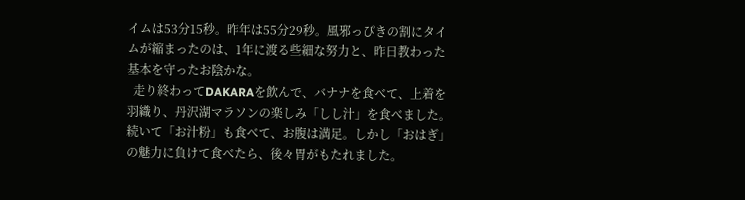イムは53分15秒。昨年は55分29秒。風邪っぴきの割にタイムが縮まったのは、1年に渡る些細な努力と、昨日教わった基本を守ったお陰かな。
  走り終わってDAKARAを飲んで、バナナを食べて、上着を羽織り、丹沢湖マラソンの楽しみ「しし汁」を食べました。続いて「お汁粉」も食べて、お腹は満足。しかし「おはぎ」の魅力に負けて食べたら、後々胃がもたれました。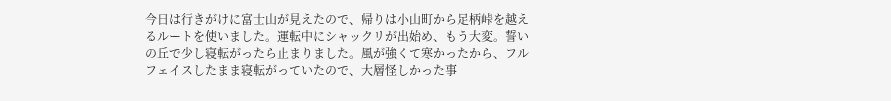今日は行きがけに富士山が見えたので、帰りは小山町から足柄峠を越えるルートを使いました。運転中にシャックリが出始め、もう大変。誓いの丘で少し寝転がったら止まりました。風が強くて寒かったから、フルフェイスしたまま寝転がっていたので、大層怪しかった事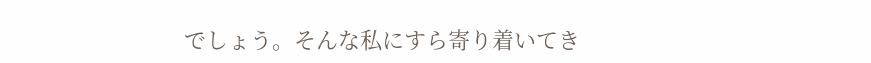でしょう。そんな私にすら寄り着いてき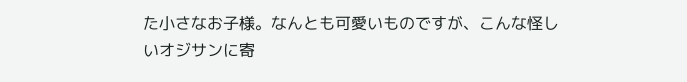た小さなお子様。なんとも可愛いものですが、こんな怪しいオジサンに寄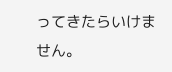ってきたらいけません。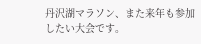丹沢湖マラソン、また来年も参加したい大会です。